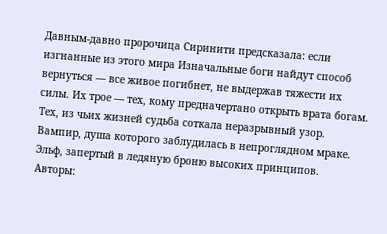Давным-давно пророчица Сиринити предсказала: если изгнанные из этого мира Изначальные боги найдут способ вернуться — все живое погибнет, не выдержав тяжести их силы. Их трое — тех, кому предначертано открыть врата богам. Тех, из чьих жизней судьба соткала неразрывный узор. Вампир, душа которого заблудилась в непроглядном мраке. Эльф, запертый в ледяную броню высоких принципов.
Авторы: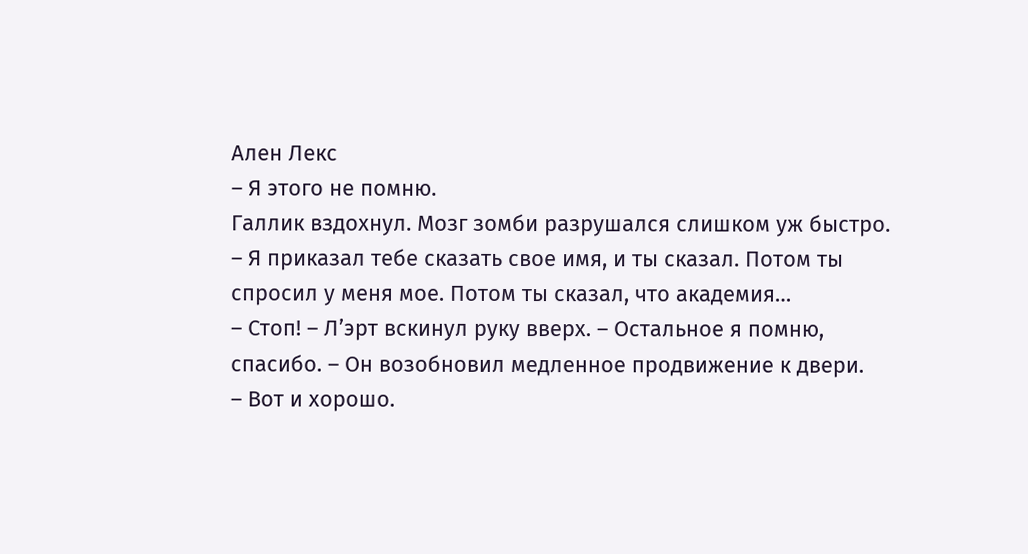Ален Лекс
– Я этого не помню.
Галлик вздохнул. Мозг зомби разрушался слишком уж быстро.
– Я приказал тебе сказать свое имя, и ты сказал. Потом ты спросил у меня мое. Потом ты сказал, что академия…
– Стоп! – Л’эрт вскинул руку вверх. – Остальное я помню, спасибо. – Он возобновил медленное продвижение к двери.
– Вот и хорошо.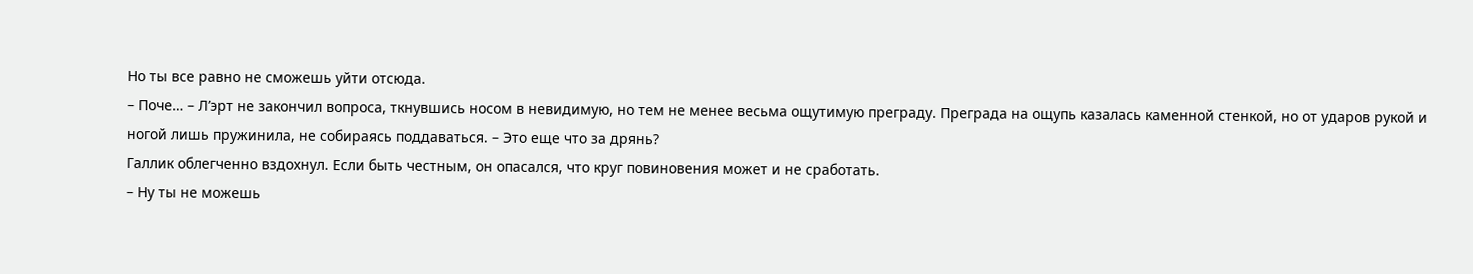Но ты все равно не сможешь уйти отсюда.
– Поче… – Л’эрт не закончил вопроса, ткнувшись носом в невидимую, но тем не менее весьма ощутимую преграду. Преграда на ощупь казалась каменной стенкой, но от ударов рукой и ногой лишь пружинила, не собираясь поддаваться. – Это еще что за дрянь?
Галлик облегченно вздохнул. Если быть честным, он опасался, что круг повиновения может и не сработать.
– Ну ты не можешь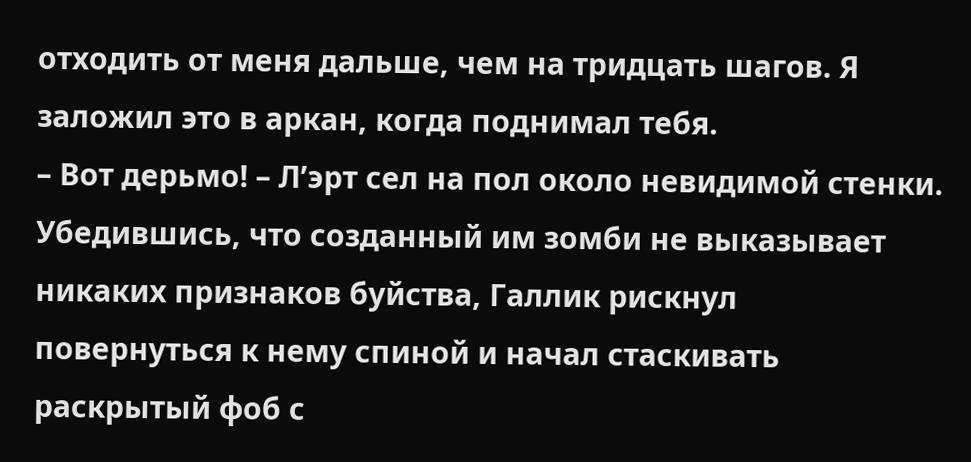отходить от меня дальше, чем на тридцать шагов. Я заложил это в аркан, когда поднимал тебя.
– Вот дерьмо! – Л’эрт сел на пол около невидимой стенки.
Убедившись, что созданный им зомби не выказывает никаких признаков буйства, Галлик рискнул повернуться к нему спиной и начал стаскивать раскрытый фоб с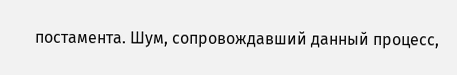постамента. Шум, сопровождавший данный процесс,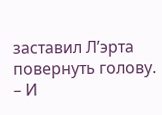заставил Л’эрта повернуть голову.
– И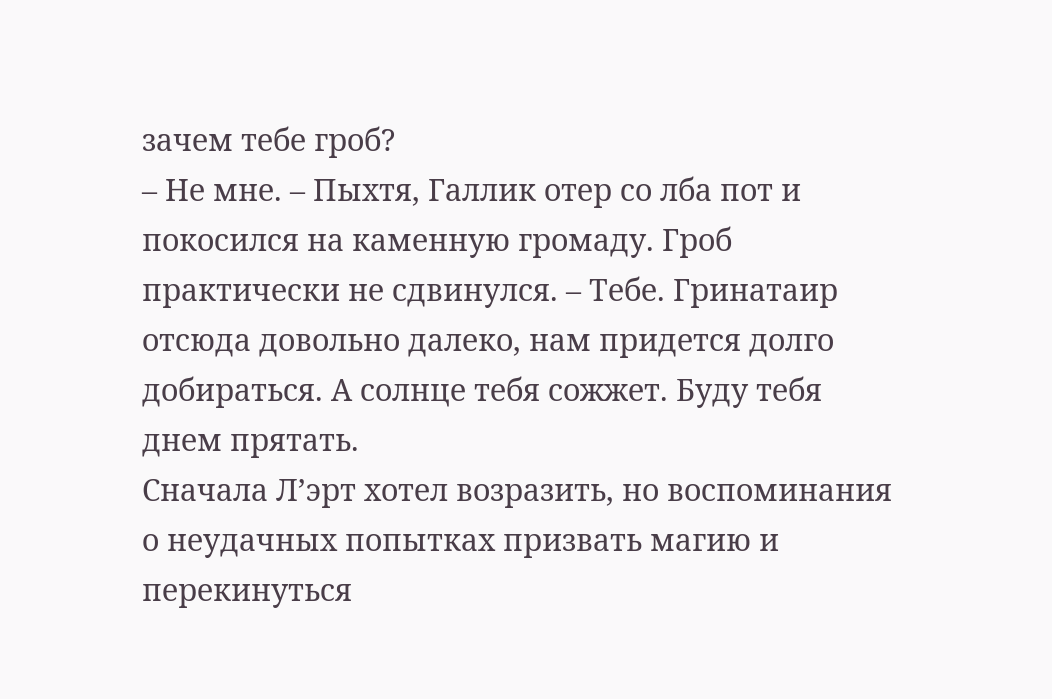зачем тебе гроб?
– Не мне. – Пыхтя, Галлик отер со лба пот и покосился на каменную громаду. Гроб практически не сдвинулся. – Тебе. Гринатаир отсюда довольно далеко, нам придется долго добираться. А солнце тебя сожжет. Буду тебя днем прятать.
Сначала Л’эрт хотел возразить, но воспоминания о неудачных попытках призвать магию и перекинуться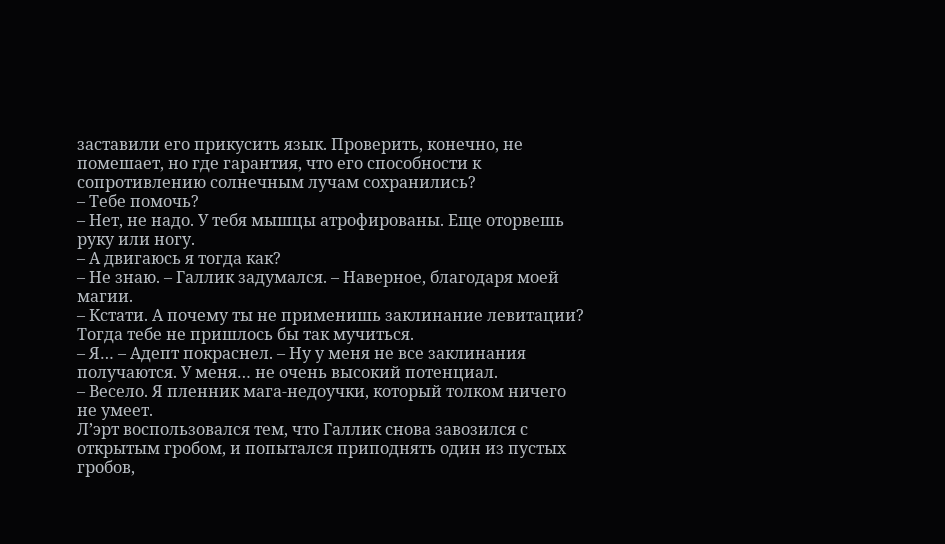заставили его прикусить язык. Проверить, конечно, не помешает, но где гарантия, что его способности к сопротивлению солнечным лучам сохранились?
– Тебе помочь?
– Нет, не надо. У тебя мышцы атрофированы. Еще оторвешь руку или ногу.
– А двигаюсь я тогда как?
– Не знаю. – Галлик задумался. – Наверное, благодаря моей магии.
– Кстати. А почему ты не применишь заклинание левитации? Тогда тебе не пришлось бы так мучиться.
– Я… – Адепт покраснел. – Ну у меня не все заклинания получаются. У меня… не очень высокий потенциал.
– Весело. Я пленник мага-недоучки, который толком ничего не умеет.
Л’эрт воспользовался тем, что Галлик снова завозился с открытым гробом, и попытался приподнять один из пустых гробов,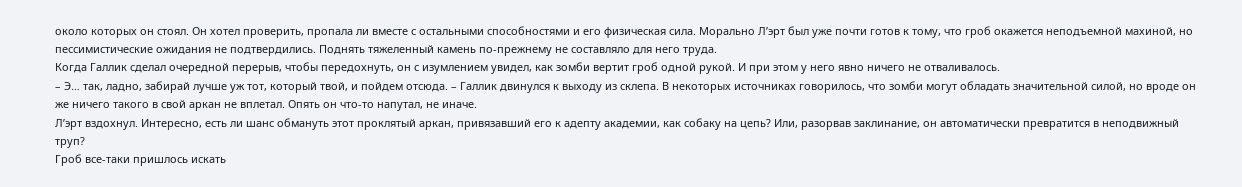около которых он стоял. Он хотел проверить, пропала ли вместе с остальными способностями и его физическая сила. Морально Л’эрт был уже почти готов к тому, что гроб окажется неподъемной махиной, но пессимистические ожидания не подтвердились. Поднять тяжеленный камень по-прежнему не составляло для него труда.
Когда Галлик сделал очередной перерыв, чтобы передохнуть, он с изумлением увидел, как зомби вертит гроб одной рукой. И при этом у него явно ничего не отваливалось.
– Э… так, ладно, забирай лучше уж тот, который твой, и пойдем отсюда. – Галлик двинулся к выходу из склепа. В некоторых источниках говорилось, что зомби могут обладать значительной силой, но вроде он же ничего такого в свой аркан не вплетал. Опять он что-то напутал, не иначе.
Л’эрт вздохнул. Интересно, есть ли шанс обмануть этот проклятый аркан, привязавший его к адепту академии, как собаку на цепь? Или, разорвав заклинание, он автоматически превратится в неподвижный труп?
Гроб все-таки пришлось искать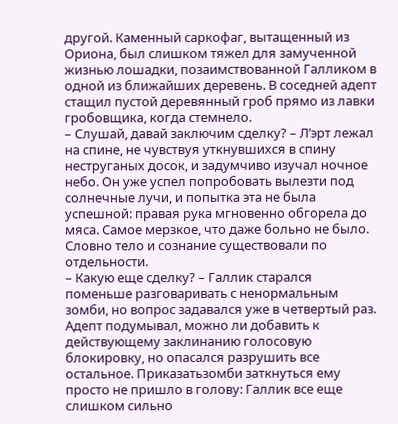другой. Каменный саркофаг, вытащенный из Ориона, был слишком тяжел для замученной жизнью лошадки, позаимствованной Галликом в одной из ближайших деревень. В соседней адепт стащил пустой деревянный гроб прямо из лавки гробовщика, когда стемнело.
– Слушай, давай заключим сделку? – Л’эрт лежал на спине, не чувствуя уткнувшихся в спину неструганых досок, и задумчиво изучал ночное небо. Он уже успел попробовать вылезти под солнечные лучи, и попытка эта не была успешной: правая рука мгновенно обгорела до мяса. Самое мерзкое, что даже больно не было. Словно тело и сознание существовали по отдельности.
– Какую еще сделку? – Галлик старался поменьше разговаривать с ненормальным зомби, но вопрос задавался уже в четвертый раз. Адепт подумывал, можно ли добавить к действующему заклинанию голосовую блокировку, но опасался разрушить все остальное. Приказатьзомби заткнуться ему просто не пришло в голову: Галлик все еще слишком сильно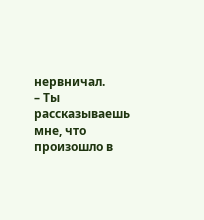нервничал.
– Ты рассказываешь мне, что произошло в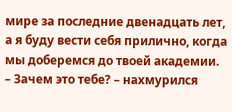мире за последние двенадцать лет, а я буду вести себя прилично, когда мы доберемся до твоей академии.
– Зачем это тебе? – нахмурился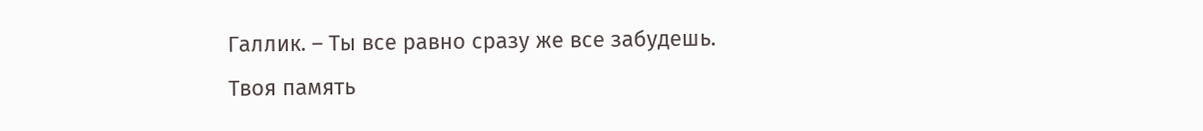Галлик. – Ты все равно сразу же все забудешь. Твоя память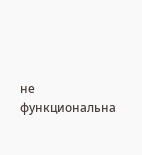не функциональна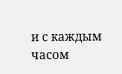и с каждым часом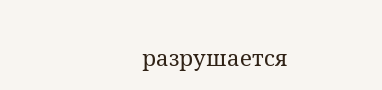разрушается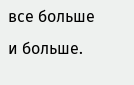все больше и больше.